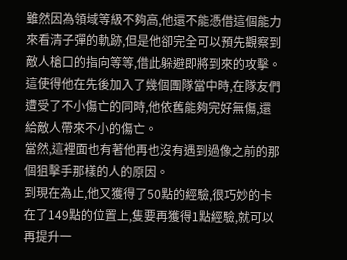雖然因為領域等級不夠高,他還不能憑借這個能力來看清子彈的軌跡,但是他卻完全可以預先觀察到敵人槍口的指向等等,借此躲避即將到來的攻擊。
這使得他在先後加入了幾個團隊當中時,在隊友們遭受了不小傷亡的同時,他依舊能夠完好無傷,還給敵人帶來不小的傷亡。
當然,這裡面也有著他再也沒有遇到過像之前的那個狙擊手那樣的人的原因。
到現在為止,他又獲得了50點的經驗,很巧妙的卡在了149點的位置上,隻要再獲得1點經驗,就可以再提升一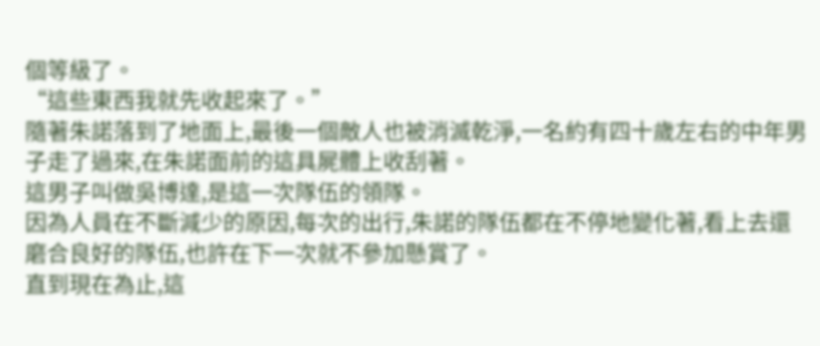個等級了。
“這些東西我就先收起來了。”
隨著朱諾落到了地面上,最後一個敵人也被消滅乾淨,一名約有四十歲左右的中年男子走了過來,在朱諾面前的這具屍體上收刮著。
這男子叫做吳博達,是這一次隊伍的領隊。
因為人員在不斷減少的原因,每次的出行,朱諾的隊伍都在不停地變化著,看上去還磨合良好的隊伍,也許在下一次就不參加懸賞了。
直到現在為止,這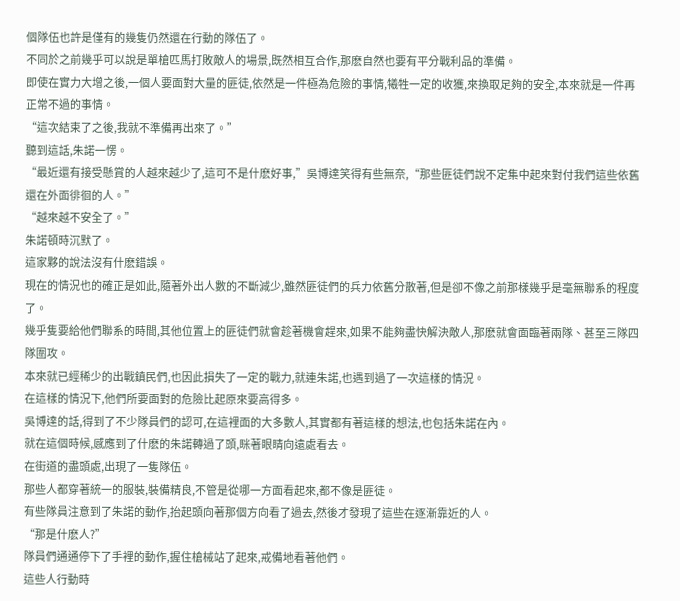個隊伍也許是僅有的幾隻仍然還在行動的隊伍了。
不同於之前幾乎可以說是單槍匹馬打敗敵人的場景,既然相互合作,那麽自然也要有平分戰利品的準備。
即使在實力大增之後,一個人要面對大量的匪徒,依然是一件極為危險的事情,犧牲一定的收獲,來換取足夠的安全,本來就是一件再正常不過的事情。
“這次結束了之後,我就不準備再出來了。”
聽到這話,朱諾一愣。
“最近還有接受懸賞的人越來越少了,這可不是什麽好事,”吳博達笑得有些無奈,“那些匪徒們說不定集中起來對付我們這些依舊還在外面徘徊的人。”
“越來越不安全了。”
朱諾頓時沉默了。
這家夥的說法沒有什麽錯誤。
現在的情況也的確正是如此,隨著外出人數的不斷減少,雖然匪徒們的兵力依舊分散著,但是卻不像之前那樣幾乎是毫無聯系的程度了。
幾乎隻要給他們聯系的時間,其他位置上的匪徒們就會趁著機會趕來,如果不能夠盡快解決敵人,那麽就會面臨著兩隊、甚至三隊四隊圍攻。
本來就已經稀少的出戰鎮民們,也因此損失了一定的戰力,就連朱諾,也遇到過了一次這樣的情況。
在這樣的情況下,他們所要面對的危險比起原來要高得多。
吳博達的話,得到了不少隊員們的認可,在這裡面的大多數人,其實都有著這樣的想法,也包括朱諾在內。
就在這個時候,感應到了什麽的朱諾轉過了頭,眯著眼睛向遠處看去。
在街道的盡頭處,出現了一隻隊伍。
那些人都穿著統一的服裝,裝備精良,不管是從哪一方面看起來,都不像是匪徒。
有些隊員注意到了朱諾的動作,抬起頭向著那個方向看了過去,然後才發現了這些在逐漸靠近的人。
“那是什麽人?”
隊員們通通停下了手裡的動作,握住槍械站了起來,戒備地看著他們。
這些人行動時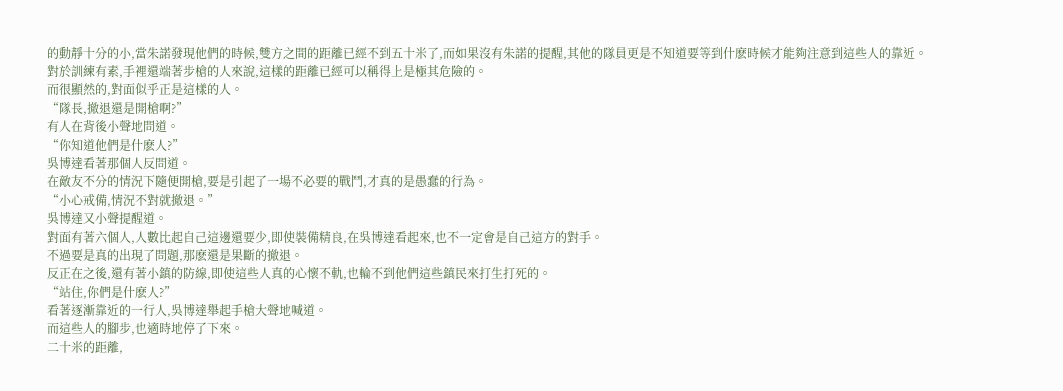的動靜十分的小,當朱諾發現他們的時候,雙方之間的距離已經不到五十米了,而如果沒有朱諾的提醒,其他的隊員更是不知道要等到什麽時候才能夠注意到這些人的靠近。
對於訓練有素,手裡還端著步槍的人來說,這樣的距離已經可以稱得上是極其危險的。
而很顯然的,對面似乎正是這樣的人。
“隊長,撤退還是開槍啊?”
有人在背後小聲地問道。
“你知道他們是什麽人?”
吳博達看著那個人反問道。
在敵友不分的情況下隨便開槍,要是引起了一場不必要的戰鬥,才真的是愚蠢的行為。
“小心戒備,情況不對就撤退。”
吳博達又小聲提醒道。
對面有著六個人,人數比起自己這邊還要少,即使裝備精良,在吳博達看起來,也不一定會是自己這方的對手。
不過要是真的出現了問題,那麽還是果斷的撤退。
反正在之後,還有著小鎮的防線,即使這些人真的心懷不軌,也輪不到他們這些鎮民來打生打死的。
“站住,你們是什麽人?”
看著逐漸靠近的一行人,吳博達舉起手槍大聲地喊道。
而這些人的腳步,也適時地停了下來。
二十米的距離,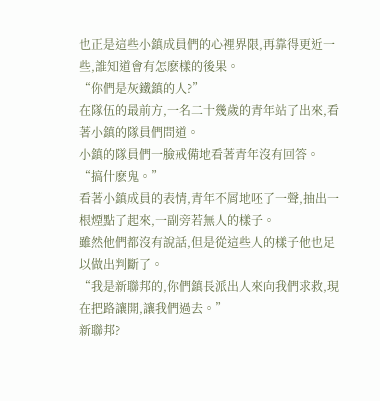也正是這些小鎮成員們的心裡界限,再靠得更近一些,誰知道會有怎麽樣的後果。
“你們是灰鐵鎮的人?”
在隊伍的最前方,一名二十幾歲的青年站了出來,看著小鎮的隊員們問道。
小鎮的隊員們一臉戒備地看著青年沒有回答。
“搞什麽鬼。”
看著小鎮成員的表情,青年不屑地呸了一聲,抽出一根煙點了起來,一副旁若無人的樣子。
雖然他們都沒有說話,但是從這些人的樣子他也足以做出判斷了。
“我是新聯邦的,你們鎮長派出人來向我們求救,現在把路讓開,讓我們過去。”
新聯邦?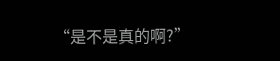“是不是真的啊?”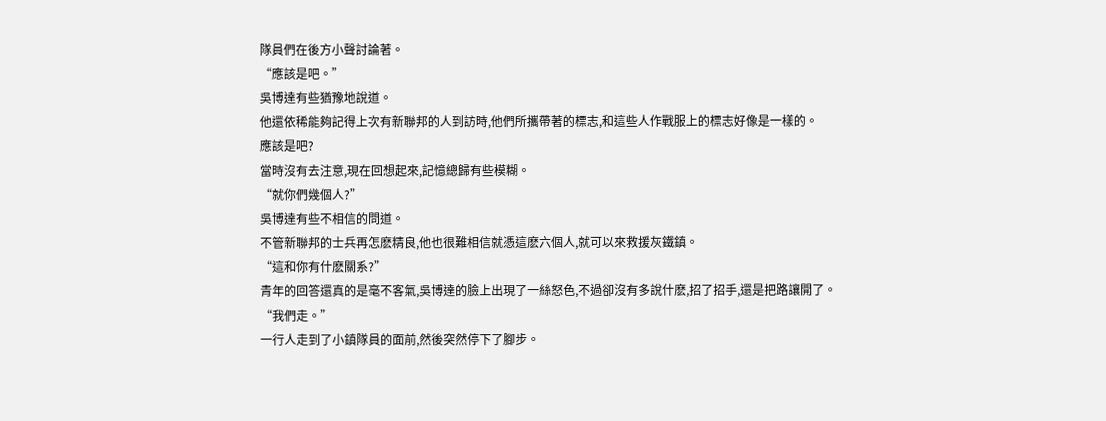隊員們在後方小聲討論著。
“應該是吧。”
吳博達有些猶豫地說道。
他還依稀能夠記得上次有新聯邦的人到訪時,他們所攜帶著的標志,和這些人作戰服上的標志好像是一樣的。
應該是吧?
當時沒有去注意,現在回想起來,記憶總歸有些模糊。
“就你們幾個人?”
吳博達有些不相信的問道。
不管新聯邦的士兵再怎麽精良,他也很難相信就憑這麽六個人,就可以來救援灰鐵鎮。
“這和你有什麽關系?”
青年的回答還真的是毫不客氣,吳博達的臉上出現了一絲怒色,不過卻沒有多說什麽,招了招手,還是把路讓開了。
“我們走。”
一行人走到了小鎮隊員的面前,然後突然停下了腳步。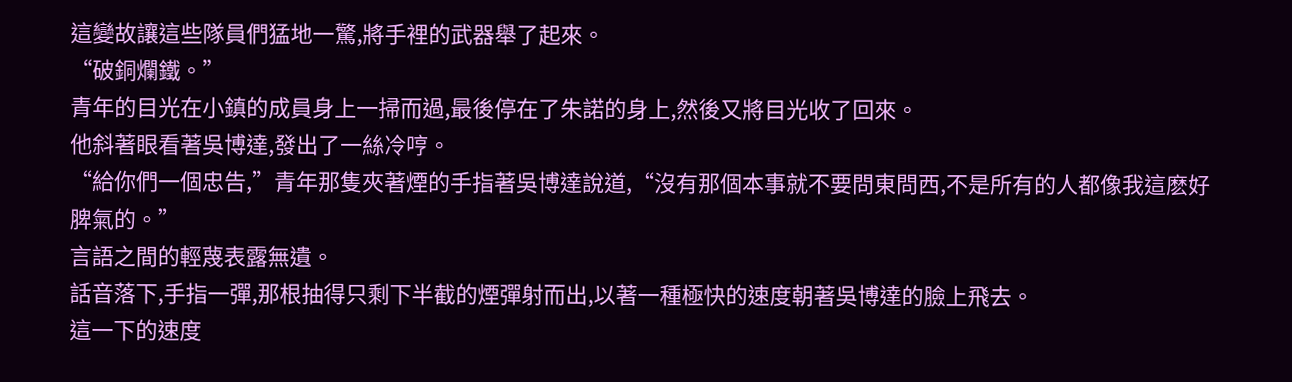這變故讓這些隊員們猛地一驚,將手裡的武器舉了起來。
“破銅爛鐵。”
青年的目光在小鎮的成員身上一掃而過,最後停在了朱諾的身上,然後又將目光收了回來。
他斜著眼看著吳博達,發出了一絲冷哼。
“給你們一個忠告,”青年那隻夾著煙的手指著吳博達說道,“沒有那個本事就不要問東問西,不是所有的人都像我這麽好脾氣的。”
言語之間的輕蔑表露無遺。
話音落下,手指一彈,那根抽得只剩下半截的煙彈射而出,以著一種極快的速度朝著吳博達的臉上飛去。
這一下的速度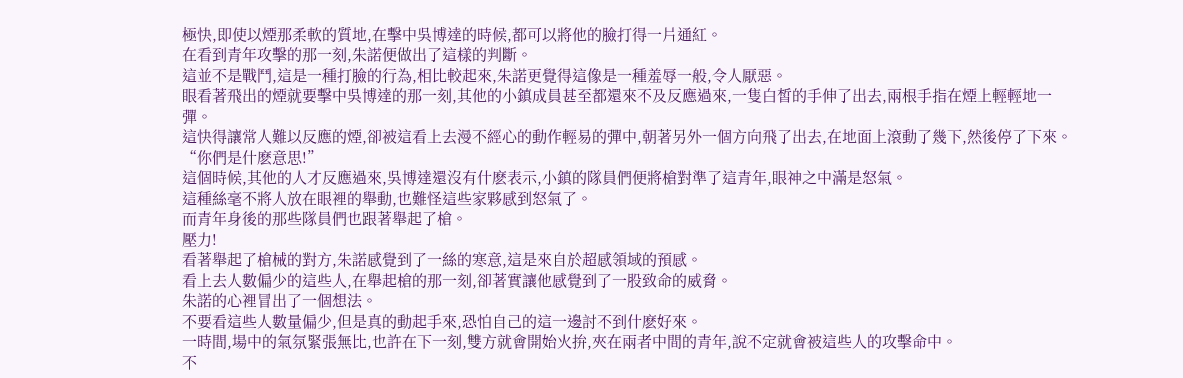極快,即使以煙那柔軟的質地,在擊中吳博達的時候,都可以將他的臉打得一片通紅。
在看到青年攻擊的那一刻,朱諾便做出了這樣的判斷。
這並不是戰鬥,這是一種打臉的行為,相比較起來,朱諾更覺得這像是一種羞辱一般,令人厭惡。
眼看著飛出的煙就要擊中吳博達的那一刻,其他的小鎮成員甚至都還來不及反應過來,一隻白皙的手伸了出去,兩根手指在煙上輕輕地一彈。
這快得讓常人難以反應的煙,卻被這看上去漫不經心的動作輕易的彈中,朝著另外一個方向飛了出去,在地面上滾動了幾下,然後停了下來。
“你們是什麽意思!”
這個時候,其他的人才反應過來,吳博達還沒有什麽表示,小鎮的隊員們便將槍對準了這青年,眼神之中滿是怒氣。
這種絲毫不將人放在眼裡的舉動,也難怪這些家夥感到怒氣了。
而青年身後的那些隊員們也跟著舉起了槍。
壓力!
看著舉起了槍械的對方,朱諾感覺到了一絲的寒意,這是來自於超感領域的預感。
看上去人數偏少的這些人,在舉起槍的那一刻,卻著實讓他感覺到了一股致命的威脅。
朱諾的心裡冒出了一個想法。
不要看這些人數量偏少,但是真的動起手來,恐怕自己的這一邊討不到什麽好來。
一時間,場中的氣氛緊張無比,也許在下一刻,雙方就會開始火拚,夾在兩者中間的青年,說不定就會被這些人的攻擊命中。
不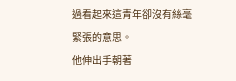過看起來這青年卻沒有絲毫緊張的意思。
他伸出手朝著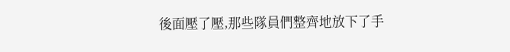後面壓了壓,那些隊員們整齊地放下了手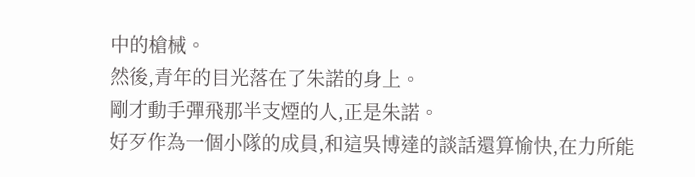中的槍械。
然後,青年的目光落在了朱諾的身上。
剛才動手彈飛那半支煙的人,正是朱諾。
好歹作為一個小隊的成員,和這吳博達的談話還算愉快,在力所能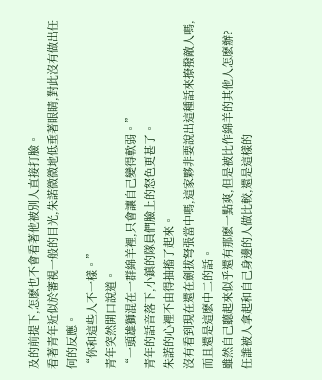及的前提下,怎麽也不會看著他被別人直接打臉。
看著青年近似於審視一般的目光,朱諾微微地低垂著眼睛,對此沒有做出任何的反應。
“你和這些人不一樣。”
青年突然開口說道。
“一頭雄獅混在一群綿羊裡,只會讓自己變得軟弱。”
青年的話音落下,小鎮的隊員們臉上的怒色更甚了。
朱諾的心裡不由得抽搐了起來。
沒有看到現在還在劍拔弩張當中嗎,這家夥非要說出這種話來撩撥敵人嗎,而且還是這麽中二的話。
雖然自己聽起來似乎還有那麽一點爽,但是被比作綿羊的其他人怎麽辦?
任誰被人拿起和自己身邊的人做比較,還是這樣的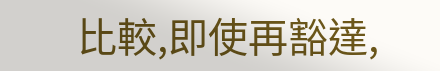比較,即使再豁達,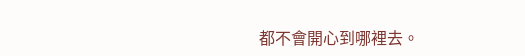都不會開心到哪裡去。